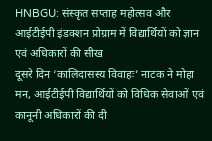HNBGU: संस्कृत सप्ताह महोत्सव और आईटीईपी इंडक्शन प्रोग्राम में विद्यार्थियों को ज्ञान एवं अधिकारों की सीख
दूसरे दिन ‘कालिदासस्य विवाहः’ नाटक ने मोहा मन, आईटीईपी विद्यार्थियों को विधिक सेवाओं एवं कानूनी अधिकारों की दी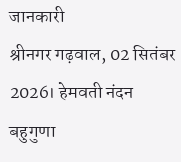जानकारी
श्रीनगर गढ़वाल, 02 सितंबर 2026। हेमवती नंदन बहुगुणा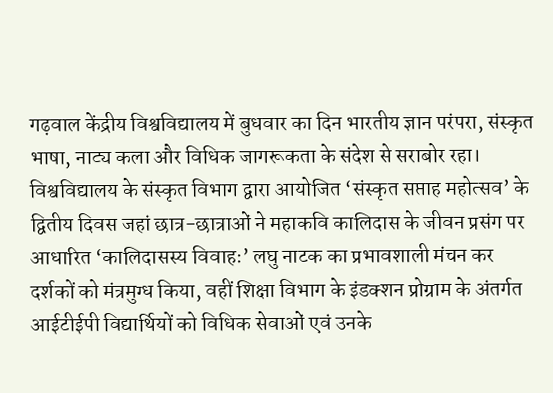गढ़वाल केंद्रीय विश्वविद्यालय में बुधवार का दिन भारतीय ज्ञान परंपरा, संस्कृत भाषा, नाट्य कला और विधिक जागरूकता के संदेश से सराबोर रहा। विश्वविद्यालय के संस्कृत विभाग द्वारा आयोजित ‘संस्कृत सप्ताह महोत्सव’ के द्वितीय दिवस जहां छात्र-छात्राओं ने महाकवि कालिदास के जीवन प्रसंग पर आधारित ‘कालिदासस्य विवाहः’ लघु नाटक का प्रभावशाली मंचन कर दर्शकों को मंत्रमुग्ध किया, वहीं शिक्षा विभाग के इंडक्शन प्रोग्राम के अंतर्गत आईटीईपी विद्यार्थियों को विधिक सेवाओं एवं उनके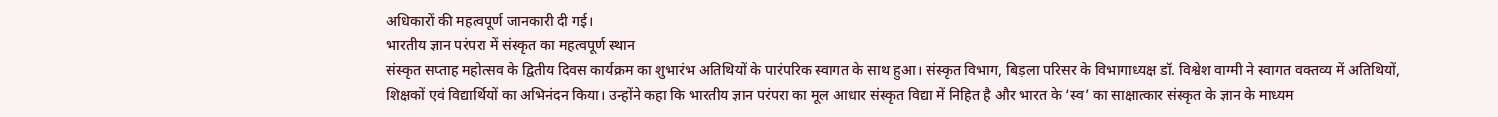अधिकारों की महत्वपूर्ण जानकारी दी गई।
भारतीय ज्ञान परंपरा में संस्कृत का महत्वपूर्ण स्थान
संस्कृत सप्ताह महोत्सव के द्वितीय दिवस कार्यक्रम का शुभारंभ अतिथियों के पारंपरिक स्वागत के साथ हुआ। संस्कृत विभाग, बिड़ला परिसर के विभागाध्यक्ष डॉ. विश्वेश वाग्मी ने स्वागत वक्तव्य में अतिथियों, शिक्षकों एवं विद्यार्थियों का अभिनंदन किया। उन्होंने कहा कि भारतीय ज्ञान परंपरा का मूल आधार संस्कृत विद्या में निहित है और भारत के ‘स्व’ का साक्षात्कार संस्कृत के ज्ञान के माध्यम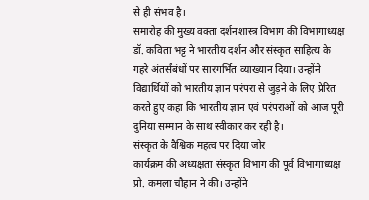से ही संभव है।
समारोह की मुख्य वक्ता दर्शनशास्त्र विभाग की विभागाध्यक्ष डॉ. कविता भट्ट ने भारतीय दर्शन और संस्कृत साहित्य के गहरे अंतर्संबंधों पर सारगर्भित व्याख्यान दिया। उन्होंने विद्यार्थियों को भारतीय ज्ञान परंपरा से जुड़ने के लिए प्रेरित करते हुए कहा कि भारतीय ज्ञान एवं परंपराओं को आज पूरी दुनिया सम्मान के साथ स्वीकार कर रही है।
संस्कृत के वैश्विक महत्व पर दिया जोर
कार्यक्रम की अध्यक्षता संस्कृत विभाग की पूर्व विभागाध्यक्ष प्रो. कमला चौहान ने की। उन्होंने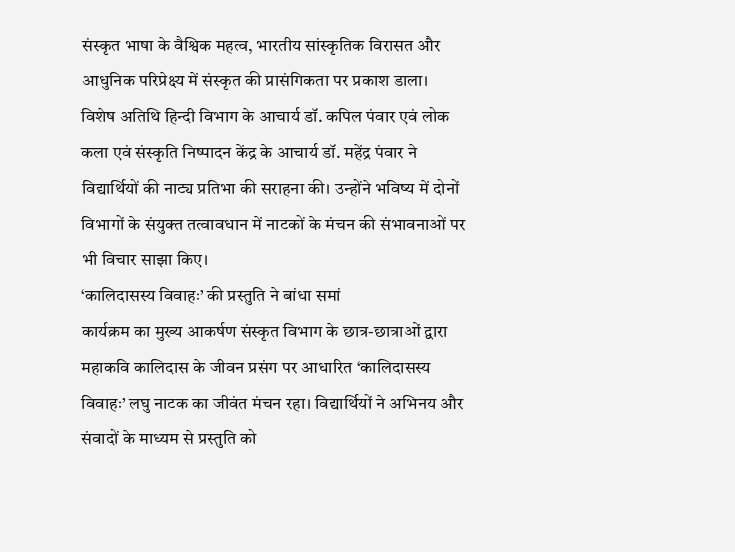संस्कृत भाषा के वैश्विक महत्व, भारतीय सांस्कृतिक विरासत और आधुनिक परिप्रेक्ष्य में संस्कृत की प्रासंगिकता पर प्रकाश डाला।
विशेष अतिथि हिन्दी विभाग के आचार्य डॉ. कपिल पंवार एवं लोक कला एवं संस्कृति निष्पादन केंद्र के आचार्य डॉ. महेंद्र पंवार ने विद्यार्थियों की नाट्य प्रतिभा की सराहना की। उन्होंने भविष्य में दोनों विभागों के संयुक्त तत्वावधान में नाटकों के मंचन की संभावनाओं पर भी विचार साझा किए।
‘कालिदासस्य विवाहः’ की प्रस्तुति ने बांधा समां
कार्यक्रम का मुख्य आकर्षण संस्कृत विभाग के छात्र-छात्राओं द्वारा महाकवि कालिदास के जीवन प्रसंग पर आधारित ‘कालिदासस्य विवाहः’ लघु नाटक का जीवंत मंचन रहा। विद्यार्थियों ने अभिनय और संवादों के माध्यम से प्रस्तुति को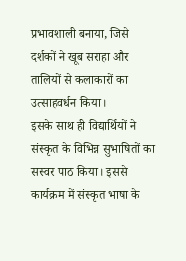प्रभावशाली बनाया, जिसे दर्शकों ने खूब सराहा और तालियों से कलाकारों का उत्साहवर्धन किया।
इसके साथ ही विद्यार्थियों ने संस्कृत के विभिन्न सुभाषितों का सस्वर पाठ किया। इससे कार्यक्रम में संस्कृत भाषा के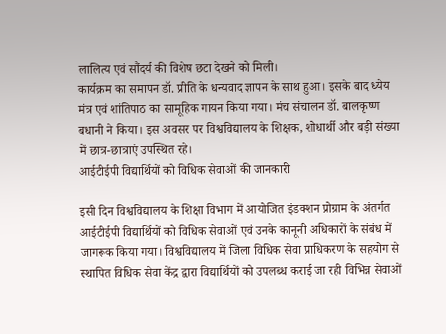लालित्य एवं सौंदर्य की विशेष छटा देखने को मिली।
कार्यक्रम का समापन डॉ. प्रीति के धन्यवाद ज्ञापन के साथ हुआ। इसके बाद ध्येय मंत्र एवं शांतिपाठ का सामूहिक गायन किया गया। मंच संचालन डॉ. बालकृष्ण बधानी ने किया। इस अवसर पर विश्वविद्यालय के शिक्षक, शोधार्थी और बड़ी संख्या में छात्र-छात्राएं उपस्थित रहे।
आईटीईपी विद्यार्थियों को विधिक सेवाओं की जानकारी

इसी दिन विश्वविद्यालय के शिक्षा विभाग में आयोजित इंडक्शन प्रोग्राम के अंतर्गत आईटीईपी विद्यार्थियों को विधिक सेवाओं एवं उनके कानूनी अधिकारों के संबंध में जागरूक किया गया। विश्वविद्यालय में जिला विधिक सेवा प्राधिकरण के सहयोग से स्थापित विधिक सेवा केंद्र द्वारा विद्यार्थियों को उपलब्ध कराई जा रही विभिन्न सेवाओं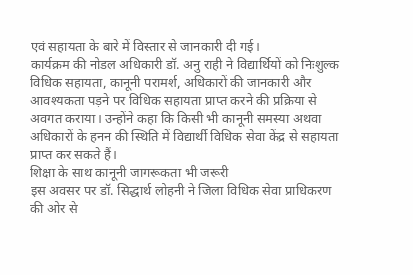एवं सहायता के बारे में विस्तार से जानकारी दी गई।
कार्यक्रम की नोडल अधिकारी डॉ. अनु राही ने विद्यार्थियों को निःशुल्क विधिक सहायता, कानूनी परामर्श, अधिकारों की जानकारी और आवश्यकता पड़ने पर विधिक सहायता प्राप्त करने की प्रक्रिया से अवगत कराया। उन्होंने कहा कि किसी भी कानूनी समस्या अथवा अधिकारों के हनन की स्थिति में विद्यार्थी विधिक सेवा केंद्र से सहायता प्राप्त कर सकते हैं।
शिक्षा के साथ कानूनी जागरूकता भी जरूरी
इस अवसर पर डॉ. सिद्धार्थ लोहनी ने जिला विधिक सेवा प्राधिकरण की ओर से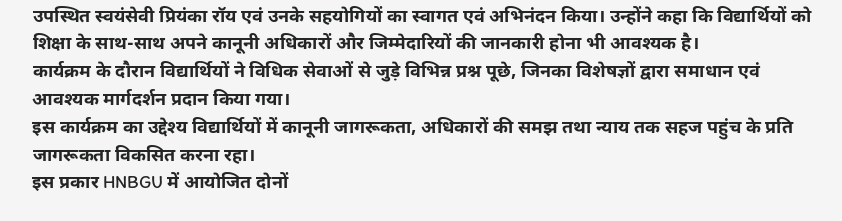उपस्थित स्वयंसेवी प्रियंका रॉय एवं उनके सहयोगियों का स्वागत एवं अभिनंदन किया। उन्होंने कहा कि विद्यार्थियों को शिक्षा के साथ-साथ अपने कानूनी अधिकारों और जिम्मेदारियों की जानकारी होना भी आवश्यक है।
कार्यक्रम के दौरान विद्यार्थियों ने विधिक सेवाओं से जुड़े विभिन्न प्रश्न पूछे, जिनका विशेषज्ञों द्वारा समाधान एवं आवश्यक मार्गदर्शन प्रदान किया गया।
इस कार्यक्रम का उद्देश्य विद्यार्थियों में कानूनी जागरूकता, अधिकारों की समझ तथा न्याय तक सहज पहुंच के प्रति जागरूकता विकसित करना रहा।
इस प्रकार HNBGU में आयोजित दोनों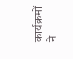कार्यक्रमों ने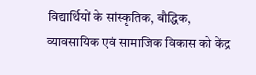विद्यार्थियों के सांस्कृतिक, बौद्धिक, व्यावसायिक एवं सामाजिक विकास को केंद्र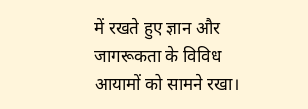में रखते हुए ज्ञान और जागरूकता के विविध आयामों को सामने रखा।